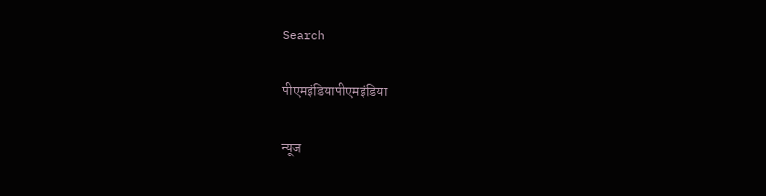Search

पीएमइंडियापीएमइंडिया

न्यूज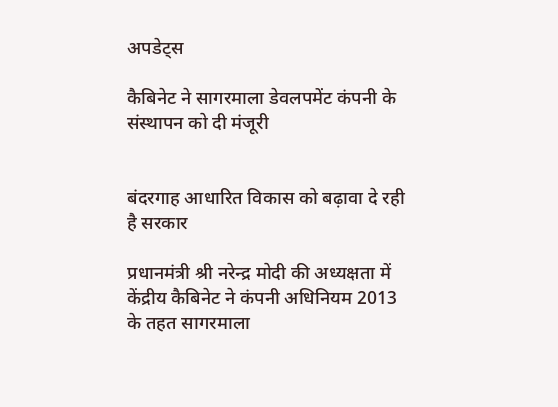अपडेट्स

कैबिनेट ने सागरमाला डेवलपमेंट कंपनी के संस्थापन को दी मंजूरी


बंदरगाह आधारित विकास को बढ़ावा दे रही है सरकार

प्रधानमंत्री श्री नरेन्‍द्र मोदी की अध्यक्षता में केंद्रीय कैबिनेट ने कंपनी अधिनियम 2013 के तहत सागरमाला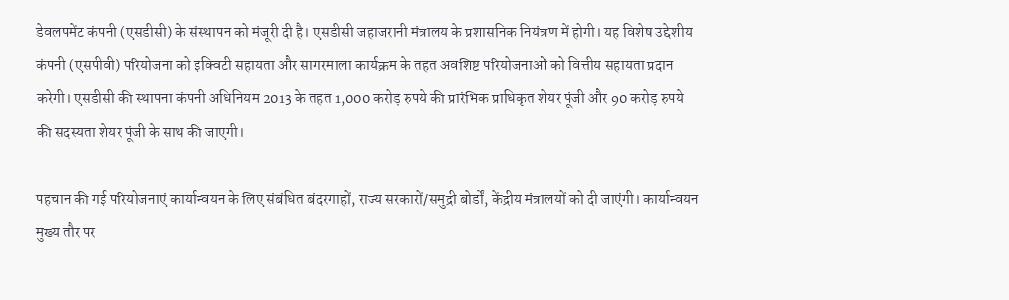डेवलपमेंट कंपनी (एसडीसी) के संस्थापन को मंजूरी दी है। एसडीसी जहाजरानी मंत्रालय के प्रशासनिक नियंत्रण में होगी। यह विशेष उद्देशीय कंपनी (एसपीवी) परियोजना को इक्विटी सहायता और सागरमाला कार्यक्रम के तहत अवशिष्ट परियोजनाओं को वित्तीय सहायता प्रदान करेगी। एसडीसी की स्थापना कंपनी अधिनियम 2013 के तहत 1,000 करोड़ रुपये की प्रारंभिक प्राधिकृत शेयर पूंजी और 90 करोड़ रुपये की सदस्यता शेयर पूंजी के साथ की जाएगी।

पहचान की गई परियोजनाएं कार्यान्वयन के लिए संबंधित बंदरगाहों, राज्य सरकारों/समुद्री बोर्डों, केंद्रीय मंत्रालयों को दी जाएंगी। कार्यान्वयन मुख्य तौर पर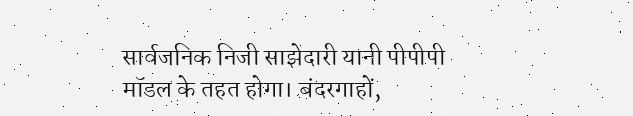सार्वजनिक निजी साझेदारी यानी पीपीपी मॉडल के तहत होगा। बंदरगाहों,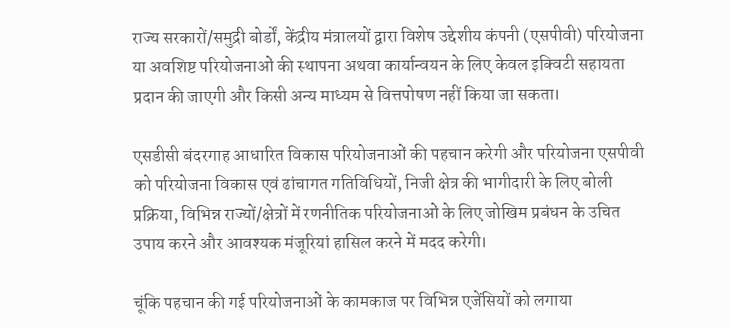राज्य सरकारों/समुद्री बोर्डों, केंद्रीय मंत्रालयों द्वारा विशेष उद्देशीय कंपनी (एसपीवी) परियोजना या अवशिष्ट परियोजनाओं की स्थापना अथवा कार्यान्वयन के लिए केवल इक्विटी सहायता प्रदान की जाएगी और किसी अन्य माध्यम से वित्तपोषण नहीं किया जा सकता।

एसडीसी बंदरगाह आधारित विकास परियोजनाओं की पहचान करेगी और परियोजना एसपीवी को परियोजना विकास एवं ढांचागत गतिविधियों, निजी क्षेत्र की भागीदारी के लिए बोली प्रक्रिया, विभिन्न राज्यों/क्षेत्रों में रणनीतिक परियोजनाओं के लिए जोखिम प्रबंधन के उचित उपाय करने और आवश्यक मंजूरियां हासिल करने में मदद करेगी।

चूंकि पहचान की गई परियोजनाओं के कामकाज पर विभिन्न एजेंसियों को लगाया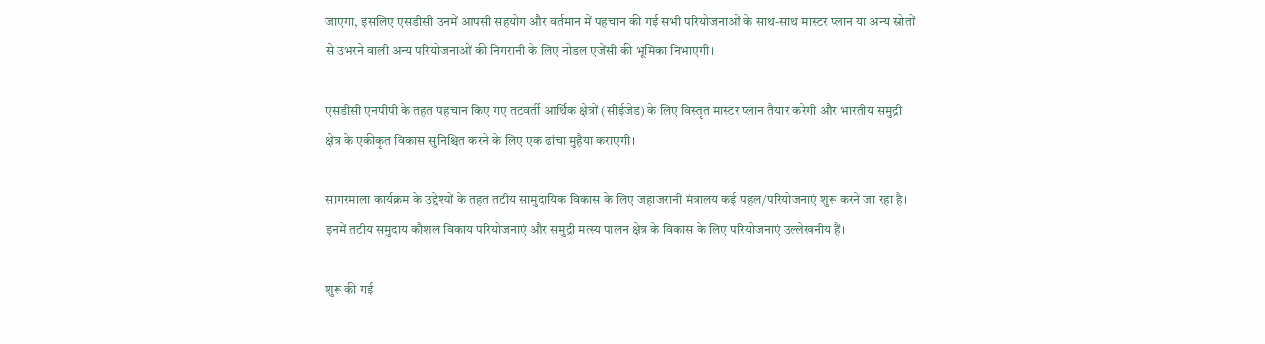जाएगा, इसलिए एसडीसी उनमें आपसी सहयोग और वर्तमान में पहचान की गई सभी परियोजनाओं के साथ-साथ मास्टर प्लान या अन्य स्रोतों से उभरने वाली अन्य परियोजनाओं की निगरानी के लिए नोडल एजेंसी की भूमिका निभाएगी।

एसडीसी एनपीपी के तहत पहचान किए गए तटवर्ती आर्थिक क्षेत्रों (सीईजेड) के लिए विस्तृत मास्टर प्लान तैयार करेगी और भारतीय समुद्री क्षेत्र के एकीकृत विकास सुनिश्चित करने के लिए एक ढांचा मुहैया कराएगी।

सागरमाला कार्यक्रम के उद्देश्यों के तहत तटीय सामुदायिक विकास के लिए जहाजरानी मंत्रालय कई पहल/परियोजनाएं शुरू करने जा रहा है। इनमें तटीय समुदाय कौशल विकाय परियोजनाएं और समुद्री मत्स्य पालन क्षेत्र के विकास के लिए परियोजनाएं उल्लेखनीय हैं।

शुरू की गई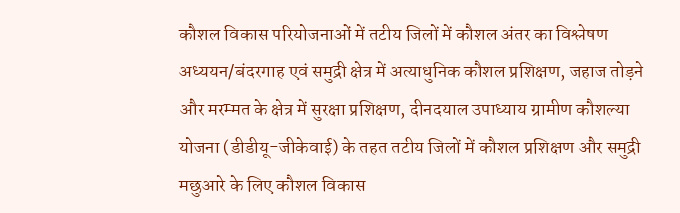कौशल विकास परियोजनाओं में तटीय जिलों में कौशल अंतर का विश्लेषण अध्ययन/बंदरगाह एवं समुद्री क्षेत्र में अत्याधुनिक कौशल प्रशिक्षण, जहाज तोड़ने और मरम्मत के क्षेत्र में सुरक्षा प्रशिक्षण, दीनदयाल उपाध्याय ग्रामीण कौशल्या योजना (डीडीयू-जीकेवाई) के तहत तटीय जिलों में कौशल प्रशिक्षण और समुद्री मछुआरे के लिए कौशल विकास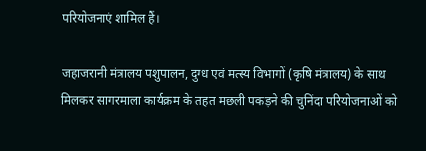परियोजनाएं शामिल हैं।

जहाजरानी मंत्रालय पशुपालन, दुग्ध एवं मत्स्य विभागों (कृषि मंत्रालय) के साथ मिलकर सागरमाला कार्यक्रम के तहत मछली पकड़ने की चुनिंदा परियोजनाओं को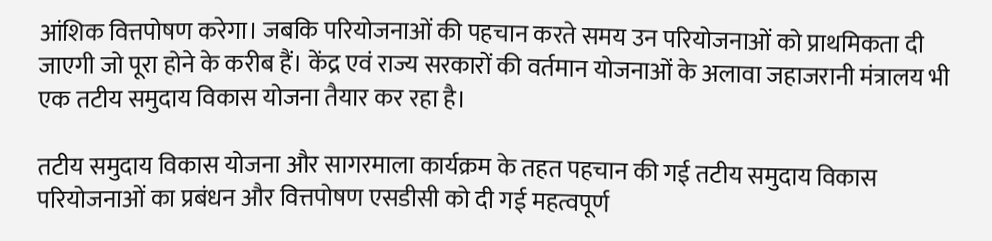आंशिक वित्तपोषण करेगा। जबकि परियोजनाओं की पहचान करते समय उन परियोजनाओं को प्राथमिकता दी जाएगी जो पूरा होने के करीब हैं। केंद्र एवं राज्य सरकारों की वर्तमान योजनाओं के अलावा जहाजरानी मंत्रालय भी एक तटीय समुदाय विकास योजना तैयार कर रहा है।

तटीय समुदाय विकास योजना और सागरमाला कार्यक्रम के तहत पहचान की गई तटीय समुदाय विकास परियोजनाओं का प्रबंधन और वित्तपोषण एसडीसी को दी गई महत्वपूर्ण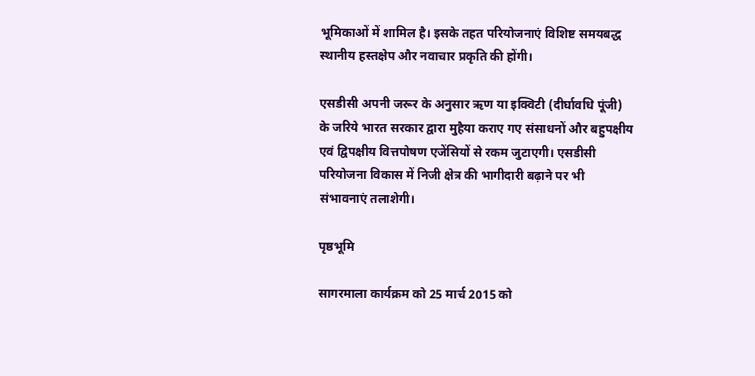भूमिकाओं में शामिल है। इसके तहत परियोजनाएं विशिष्ट समयबद्ध स्थानीय हस्तक्षेप और नवाचार प्रकृति की होंगी।

एसडीसी अपनी जरूर के अनुसार ऋण या इक्विटी (दीर्घावधि पूंजी) के जरिये भारत सरकार द्वारा मुहैया कराए गए संसाधनों और बहुपक्षीय एवं द्विपक्षीय वित्तपोषण एजेंसियों से रकम जुटाएगी। एसडीसी परियोजना विकास में निजी क्षेत्र की भागीदारी बढ़ाने पर भी संभावनाएं तलाशेगी।

पृष्ठभूमि

सागरमाला कार्यक्रम को 25 मार्च 2015 को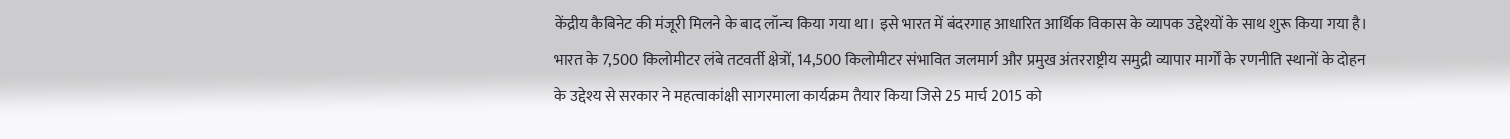केंद्रीय कैबिनेट की मंजूरी मिलने के बाद लॉन्च किया गया था। इसे भारत में बंदरगाह आधारित आर्थिक विकास के व्यापक उद्देश्यों के साथ शुरू किया गया है। भारत के 7,500 किलोमीटर लंबे तटवर्ती क्षेत्रों, 14,500 किलोमीटर संभावित जलमार्ग और प्रमुख अंतरराष्ट्रीय समुद्री व्यापार मार्गों के रणनीति स्थानों के दोहन के उद्देश्य से सरकार ने महत्वाकांक्षी सागरमाला कार्यक्रम तैयार किया जिसे 25 मार्च 2015 को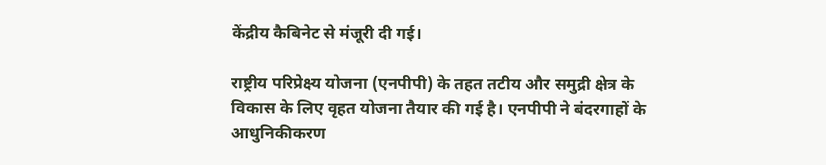केंद्रीय कैबिनेट से मंजूरी दी गई।

राष्ट्रीय परिप्रेक्ष्य योजना (एनपीपी) के तहत तटीय और समुद्री क्षेत्र के विकास के लिए वृहत योजना तैयार की गई है। एनपीपी ने बंदरगाहों के आधुनिकीकरण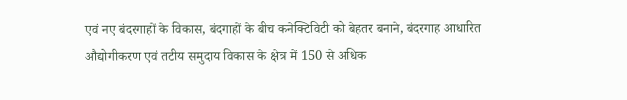एवं नए बंदरगाहों के विकास, बंदगाहों के बीच कनेक्टिविटी को बेहतर बनाने, बंदरगाह आधारित औद्योगीकरण एवं तटीय समुदाय विकास के क्षेत्र में 150 से अधिक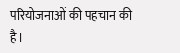परियोजनाओं की पहचान की है।